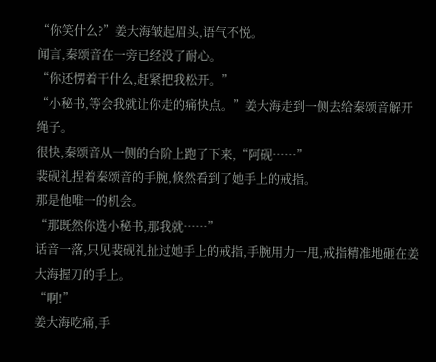“你笑什么?”姜大海皱起眉头,语气不悦。
闻言,秦颂音在一旁已经没了耐心。
“你还愣着干什么,赶紧把我松开。”
“小秘书,等会我就让你走的痛快点。”姜大海走到一侧去给秦颂音解开绳子。
很快,秦颂音从一侧的台阶上跑了下来,“阿砚……”
裴砚礼捏着秦颂音的手腕,倏然看到了她手上的戒指。
那是他唯一的机会。
“那既然你选小秘书,那我就……”
话音一落,只见裴砚礼扯过她手上的戒指,手腕用力一甩,戒指精准地砸在姜大海握刀的手上。
“啊!”
姜大海吃痛,手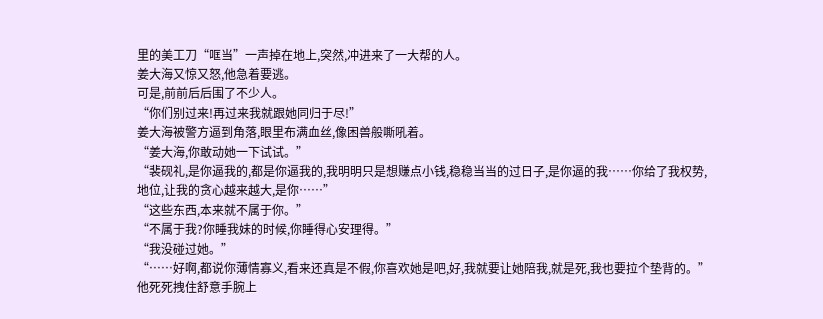里的美工刀“哐当”一声掉在地上,突然,冲进来了一大帮的人。
姜大海又惊又怒,他急着要逃。
可是,前前后后围了不少人。
“你们别过来!再过来我就跟她同归于尽!”
姜大海被警方逼到角落,眼里布满血丝,像困兽般嘶吼着。
“姜大海,你敢动她一下试试。”
“裴砚礼,是你逼我的,都是你逼我的,我明明只是想赚点小钱,稳稳当当的过日子,是你逼的我……你给了我权势,地位,让我的贪心越来越大,是你……”
“这些东西,本来就不属于你。”
“不属于我?你睡我妹的时候,你睡得心安理得。”
“我没碰过她。”
“……好啊,都说你薄情寡义,看来还真是不假,你喜欢她是吧,好,我就要让她陪我,就是死,我也要拉个垫背的。”
他死死拽住舒意手腕上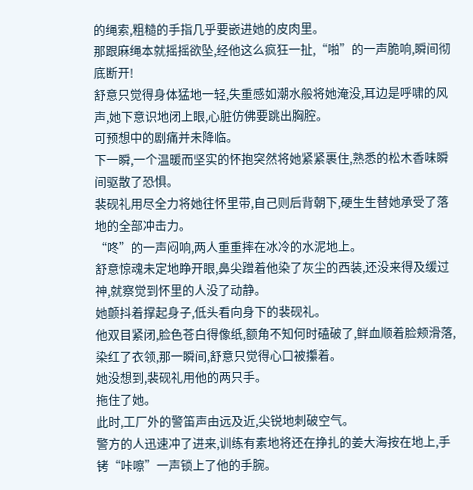的绳索,粗糙的手指几乎要嵌进她的皮肉里。
那跟麻绳本就摇摇欲坠,经他这么疯狂一扯,“啪”的一声脆响,瞬间彻底断开!
舒意只觉得身体猛地一轻,失重感如潮水般将她淹没,耳边是呼啸的风声,她下意识地闭上眼,心脏仿佛要跳出胸腔。
可预想中的剧痛并未降临。
下一瞬,一个温暖而坚实的怀抱突然将她紧紧裹住,熟悉的松木香味瞬间驱散了恐惧。
裴砚礼用尽全力将她往怀里带,自己则后背朝下,硬生生替她承受了落地的全部冲击力。
“咚”的一声闷响,两人重重摔在冰冷的水泥地上。
舒意惊魂未定地睁开眼,鼻尖蹭着他染了灰尘的西装,还没来得及缓过神,就察觉到怀里的人没了动静。
她颤抖着撑起身子,低头看向身下的裴砚礼。
他双目紧闭,脸色苍白得像纸,额角不知何时磕破了,鲜血顺着脸颊滑落,染红了衣领,那一瞬间,舒意只觉得心口被攥着。
她没想到,裴砚礼用他的两只手。
拖住了她。
此时,工厂外的警笛声由远及近,尖锐地刺破空气。
警方的人迅速冲了进来,训练有素地将还在挣扎的姜大海按在地上,手铐“咔嚓”一声锁上了他的手腕。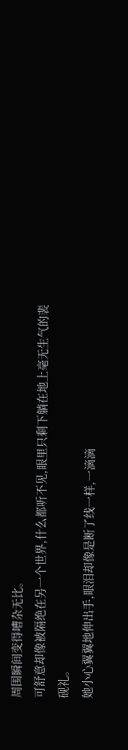周围瞬间变得嘈杂无比。
可舒意却像被隔绝在另一个世界,什么都听不见,眼里只剩下躺在地上毫无生气的裴砚礼。
她小心翼翼地伸出手,眼泪却像是断了线一样,一滴滴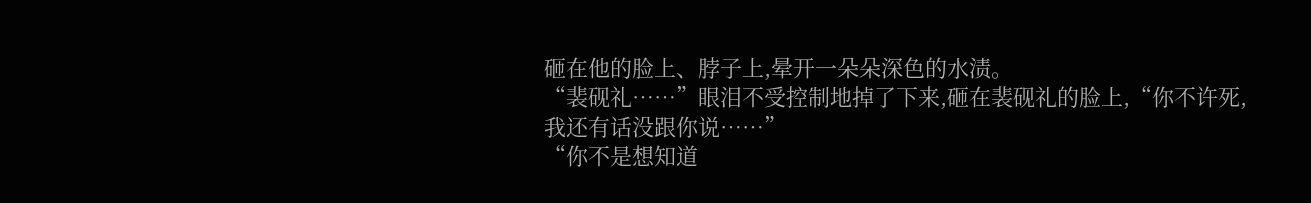砸在他的脸上、脖子上,晕开一朵朵深色的水渍。
“裴砚礼……”眼泪不受控制地掉了下来,砸在裴砚礼的脸上,“你不许死,我还有话没跟你说……”
“你不是想知道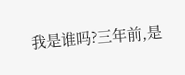我是谁吗?三年前,是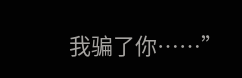我骗了你……”